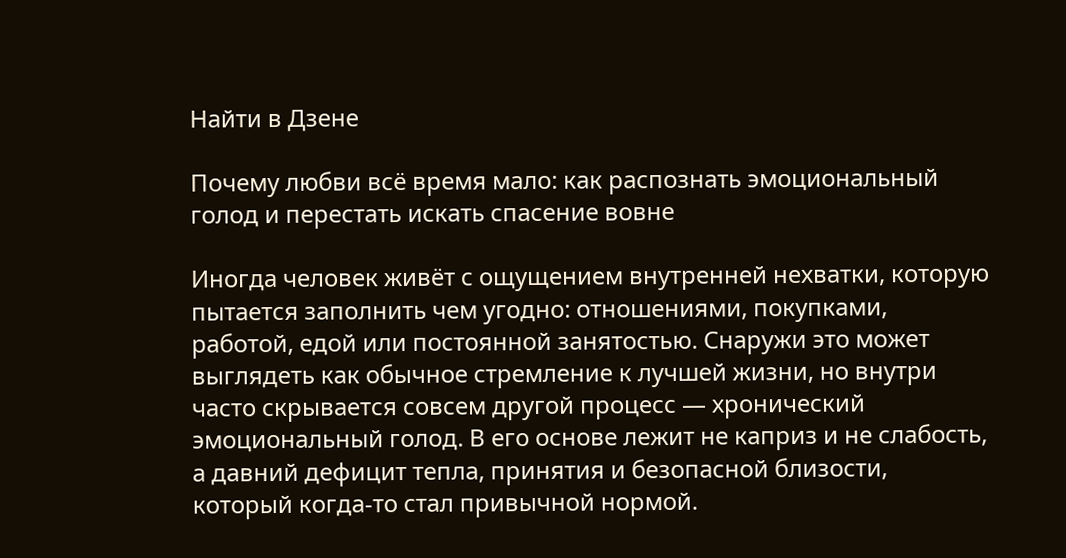Найти в Дзене

Почему любви всё время мало: как распознать эмоциональный голод и перестать искать спасение вовне

Иногда человек живёт с ощущением внутренней нехватки, которую пытается заполнить чем угодно: отношениями, покупками, работой, едой или постоянной занятостью. Снаружи это может выглядеть как обычное стремление к лучшей жизни, но внутри часто скрывается совсем другой процесс — хронический эмоциональный голод. В его основе лежит не каприз и не слабость, а давний дефицит тепла, принятия и безопасной близости, который когда-то стал привычной нормой.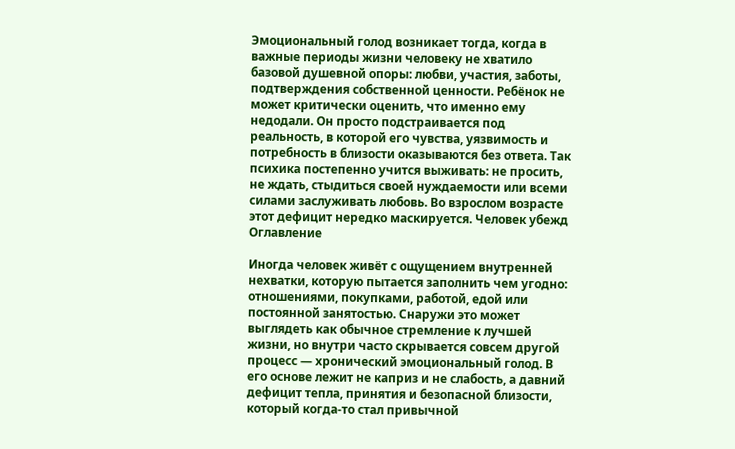Эмоциональный голод возникает тогда, когда в важные периоды жизни человеку не хватило базовой душевной опоры: любви, участия, заботы, подтверждения собственной ценности. Ребёнок не может критически оценить, что именно ему недодали. Он просто подстраивается под реальность, в которой его чувства, уязвимость и потребность в близости оказываются без ответа. Так психика постепенно учится выживать: не просить, не ждать, стыдиться своей нуждаемости или всеми силами заслуживать любовь. Во взрослом возрасте этот дефицит нередко маскируется. Человек убежд
Оглавление

Иногда человек живёт с ощущением внутренней нехватки, которую пытается заполнить чем угодно: отношениями, покупками, работой, едой или постоянной занятостью. Снаружи это может выглядеть как обычное стремление к лучшей жизни, но внутри часто скрывается совсем другой процесс — хронический эмоциональный голод. В его основе лежит не каприз и не слабость, а давний дефицит тепла, принятия и безопасной близости, который когда-то стал привычной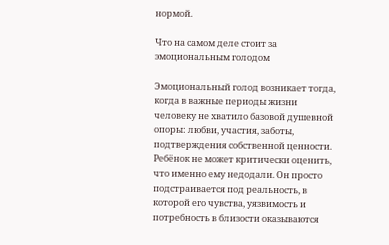нормой.

Что на самом деле стоит за эмоциональным голодом

Эмоциональный голод возникает тогда, когда в важные периоды жизни человеку не хватило базовой душевной опоры: любви, участия, заботы, подтверждения собственной ценности. Ребёнок не может критически оценить, что именно ему недодали. Он просто подстраивается под реальность, в которой его чувства, уязвимость и потребность в близости оказываются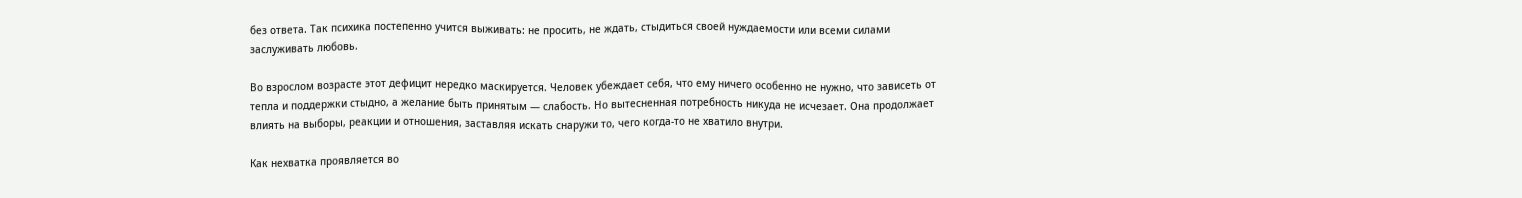без ответа. Так психика постепенно учится выживать: не просить, не ждать, стыдиться своей нуждаемости или всеми силами заслуживать любовь.

Во взрослом возрасте этот дефицит нередко маскируется. Человек убеждает себя, что ему ничего особенно не нужно, что зависеть от тепла и поддержки стыдно, а желание быть принятым — слабость. Но вытесненная потребность никуда не исчезает. Она продолжает влиять на выборы, реакции и отношения, заставляя искать снаружи то, чего когда-то не хватило внутри.

Как нехватка проявляется во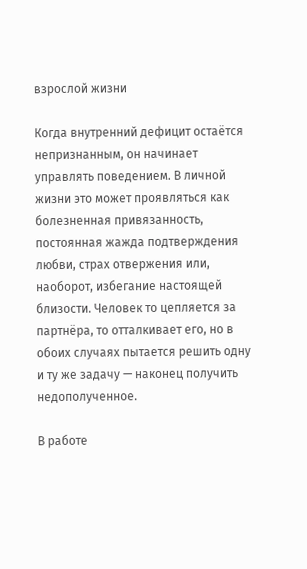взрослой жизни

Когда внутренний дефицит остаётся непризнанным, он начинает управлять поведением. В личной жизни это может проявляться как болезненная привязанность, постоянная жажда подтверждения любви, страх отвержения или, наоборот, избегание настоящей близости. Человек то цепляется за партнёра, то отталкивает его, но в обоих случаях пытается решить одну и ту же задачу — наконец получить недополученное.

В работе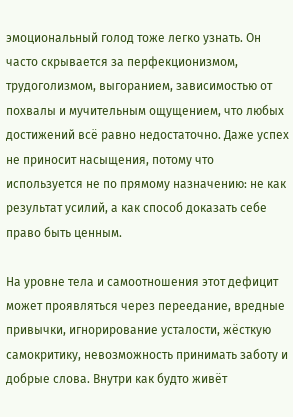эмоциональный голод тоже легко узнать. Он часто скрывается за перфекционизмом, трудоголизмом, выгоранием, зависимостью от похвалы и мучительным ощущением, что любых достижений всё равно недостаточно. Даже успех не приносит насыщения, потому что используется не по прямому назначению: не как результат усилий, а как способ доказать себе право быть ценным.

На уровне тела и самоотношения этот дефицит может проявляться через переедание, вредные привычки, игнорирование усталости, жёсткую самокритику, невозможность принимать заботу и добрые слова. Внутри как будто живёт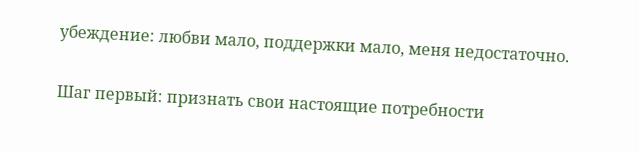убеждение: любви мало, поддержки мало, меня недостаточно.

Шаг первый: признать свои настоящие потребности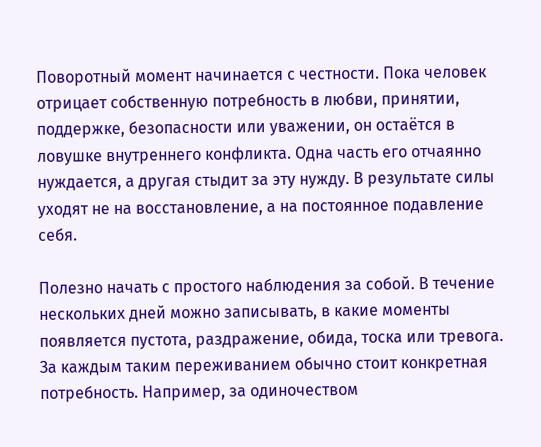Поворотный момент начинается с честности. Пока человек отрицает собственную потребность в любви, принятии, поддержке, безопасности или уважении, он остаётся в ловушке внутреннего конфликта. Одна часть его отчаянно нуждается, а другая стыдит за эту нужду. В результате силы уходят не на восстановление, а на постоянное подавление себя.

Полезно начать с простого наблюдения за собой. В течение нескольких дней можно записывать, в какие моменты появляется пустота, раздражение, обида, тоска или тревога. За каждым таким переживанием обычно стоит конкретная потребность. Например, за одиночеством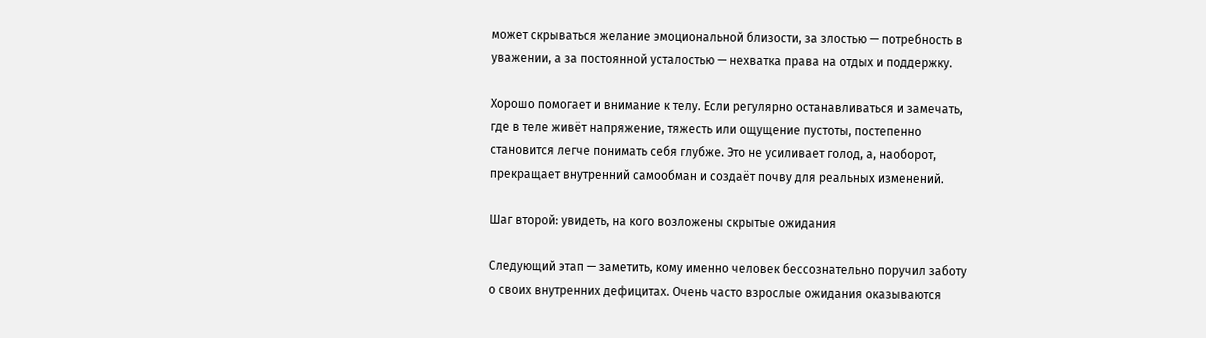может скрываться желание эмоциональной близости, за злостью — потребность в уважении, а за постоянной усталостью — нехватка права на отдых и поддержку.

Хорошо помогает и внимание к телу. Если регулярно останавливаться и замечать, где в теле живёт напряжение, тяжесть или ощущение пустоты, постепенно становится легче понимать себя глубже. Это не усиливает голод, а, наоборот, прекращает внутренний самообман и создаёт почву для реальных изменений.

Шаг второй: увидеть, на кого возложены скрытые ожидания

Следующий этап — заметить, кому именно человек бессознательно поручил заботу о своих внутренних дефицитах. Очень часто взрослые ожидания оказываются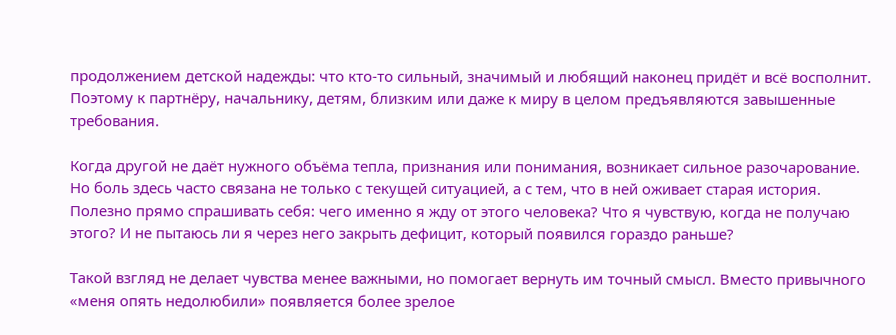продолжением детской надежды: что кто-то сильный, значимый и любящий наконец придёт и всё восполнит. Поэтому к партнёру, начальнику, детям, близким или даже к миру в целом предъявляются завышенные требования.

Когда другой не даёт нужного объёма тепла, признания или понимания, возникает сильное разочарование. Но боль здесь часто связана не только с текущей ситуацией, а с тем, что в ней оживает старая история. Полезно прямо спрашивать себя: чего именно я жду от этого человека? Что я чувствую, когда не получаю этого? И не пытаюсь ли я через него закрыть дефицит, который появился гораздо раньше?

Такой взгляд не делает чувства менее важными, но помогает вернуть им точный смысл. Вместо привычного «меня опять недолюбили» появляется более зрелое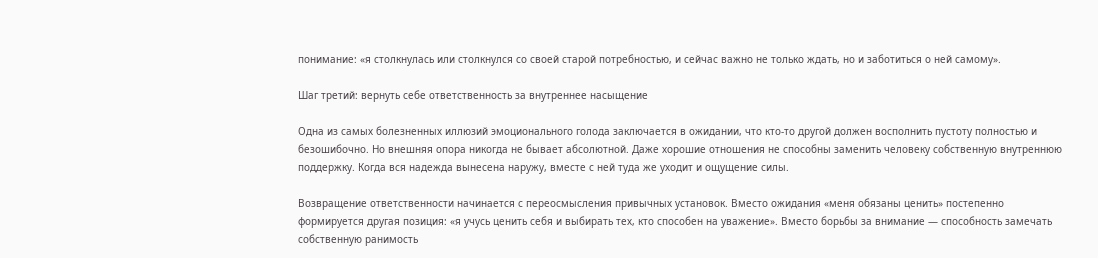понимание: «я столкнулась или столкнулся со своей старой потребностью, и сейчас важно не только ждать, но и заботиться о ней самому».

Шаг третий: вернуть себе ответственность за внутреннее насыщение

Одна из самых болезненных иллюзий эмоционального голода заключается в ожидании, что кто-то другой должен восполнить пустоту полностью и безошибочно. Но внешняя опора никогда не бывает абсолютной. Даже хорошие отношения не способны заменить человеку собственную внутреннюю поддержку. Когда вся надежда вынесена наружу, вместе с ней туда же уходит и ощущение силы.

Возвращение ответственности начинается с переосмысления привычных установок. Вместо ожидания «меня обязаны ценить» постепенно формируется другая позиция: «я учусь ценить себя и выбирать тех, кто способен на уважение». Вместо борьбы за внимание — способность замечать собственную ранимость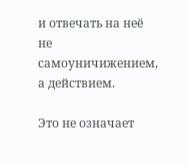и отвечать на неё не самоуничижением, а действием.

Это не означает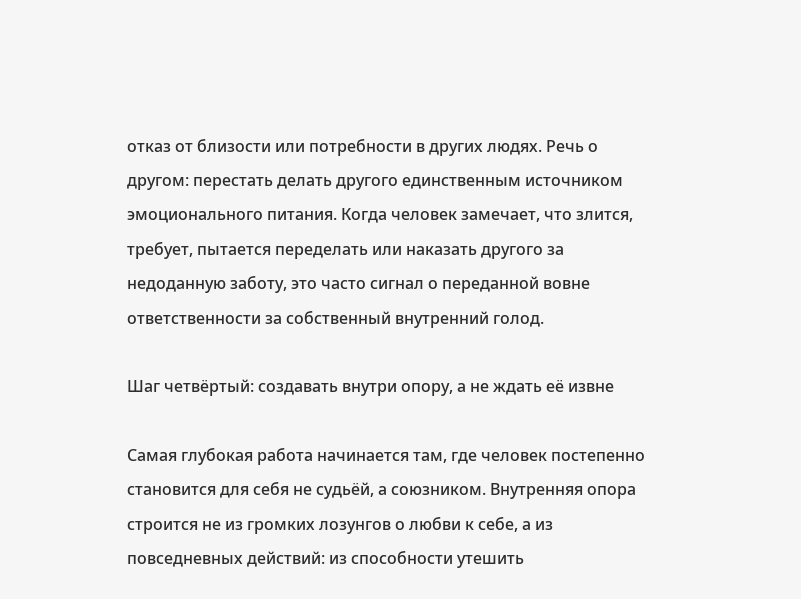отказ от близости или потребности в других людях. Речь о другом: перестать делать другого единственным источником эмоционального питания. Когда человек замечает, что злится, требует, пытается переделать или наказать другого за недоданную заботу, это часто сигнал о переданной вовне ответственности за собственный внутренний голод.

Шаг четвёртый: создавать внутри опору, а не ждать её извне

Самая глубокая работа начинается там, где человек постепенно становится для себя не судьёй, а союзником. Внутренняя опора строится не из громких лозунгов о любви к себе, а из повседневных действий: из способности утешить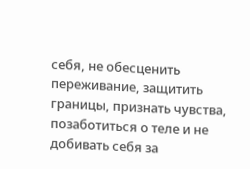себя, не обесценить переживание, защитить границы, признать чувства, позаботиться о теле и не добивать себя за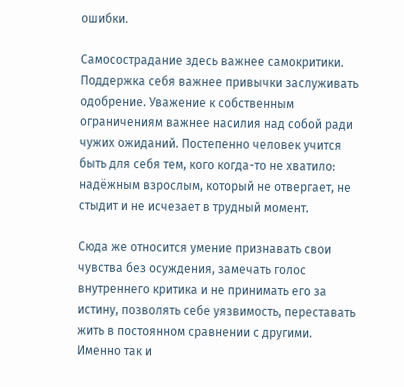ошибки.

Самосострадание здесь важнее самокритики. Поддержка себя важнее привычки заслуживать одобрение. Уважение к собственным ограничениям важнее насилия над собой ради чужих ожиданий. Постепенно человек учится быть для себя тем, кого когда-то не хватило: надёжным взрослым, который не отвергает, не стыдит и не исчезает в трудный момент.

Сюда же относится умение признавать свои чувства без осуждения, замечать голос внутреннего критика и не принимать его за истину, позволять себе уязвимость, переставать жить в постоянном сравнении с другими. Именно так и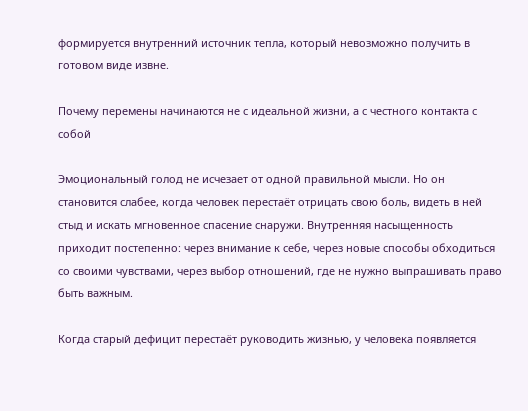формируется внутренний источник тепла, который невозможно получить в готовом виде извне.

Почему перемены начинаются не с идеальной жизни, а с честного контакта с собой

Эмоциональный голод не исчезает от одной правильной мысли. Но он становится слабее, когда человек перестаёт отрицать свою боль, видеть в ней стыд и искать мгновенное спасение снаружи. Внутренняя насыщенность приходит постепенно: через внимание к себе, через новые способы обходиться со своими чувствами, через выбор отношений, где не нужно выпрашивать право быть важным.

Когда старый дефицит перестаёт руководить жизнью, у человека появляется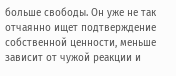больше свободы. Он уже не так отчаянно ищет подтверждение собственной ценности, меньше зависит от чужой реакции и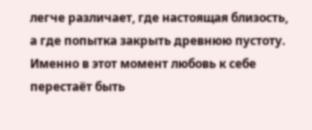легче различает, где настоящая близость, а где попытка закрыть древнюю пустоту. Именно в этот момент любовь к себе перестаёт быть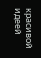красивой идеей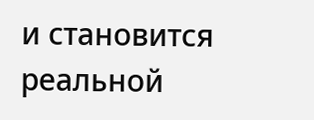и становится реальной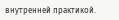внутренней практикой.